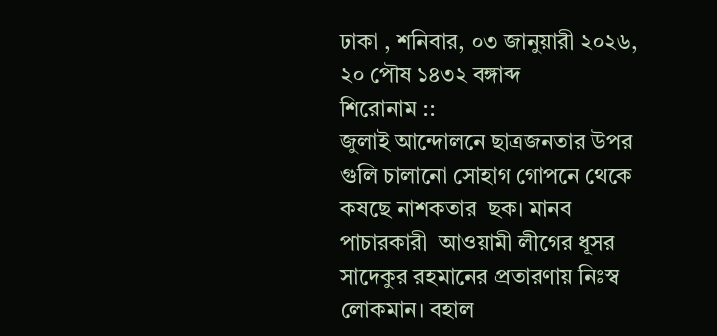ঢাকা , শনিবার, ০৩ জানুয়ারী ২০২৬, ২০ পৌষ ১৪৩২ বঙ্গাব্দ
শিরোনাম ::
জুলাই আন্দোলনে ছাত্রজনতার উপর গুলি চালানো সোহাগ গোপনে থেকে কষছে নাশকতার  ছক। মানব পাচারকারী  আওয়ামী লীগের ধূসর সাদেকুর রহমানের প্রতারণায় নিঃস্ব লোকমান। বহাল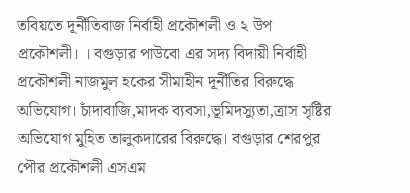তবিয়তে দূর্নীতিবাজ নির্বাহী প্রকৌশলী ও ২ উপ প্রকৌশলী। । বগুড়ার পাউবো এর সদ্য বিদায়ী নির্বাহী প্রকৌশলী নাজমুল হকের সীমাহীন দূর্নীতির বিরুদ্ধে অভিযোগ। চাঁদাবাজি,মাদক ব্যবসা,ভূমিদস্যুতা,ত্রাস সৃষ্টির অভিযোগ মুহিত তালুকদারের বিরুদ্ধে। বগুড়ার শেরপুর পৌর প্রকৌশলী এসএম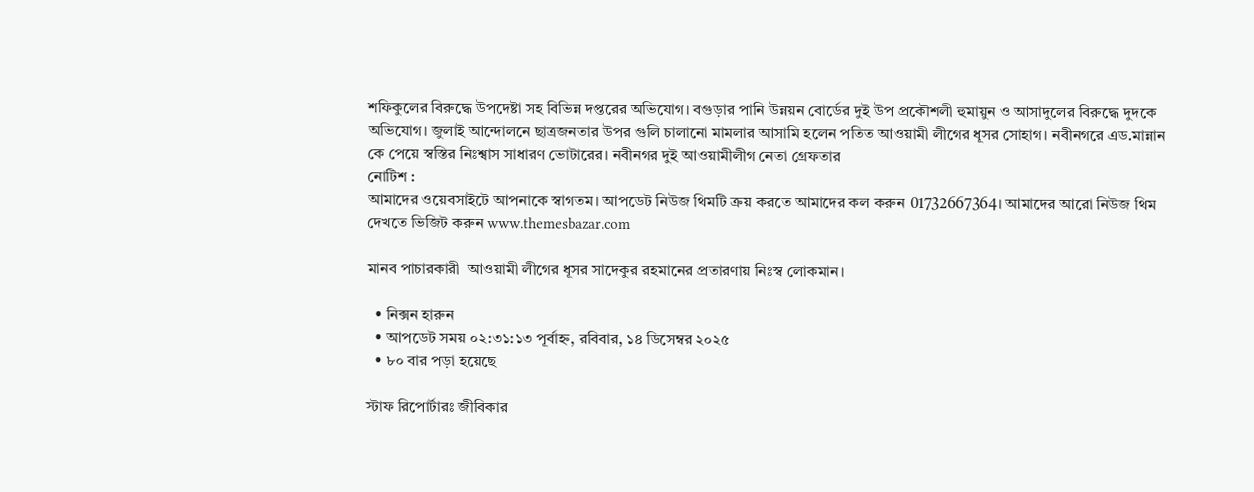শফিকুলের বিরুদ্ধে উপদেষ্টা সহ বিভিন্ন দপ্তরের অভিযোগ। বগুড়ার পানি উন্নয়ন বোর্ডের দুই উপ প্রকৌশলী হুমায়ুন ও আসাদুলের বিরুদ্ধে দুদকে অভিযোগ। জুলাই আন্দোলনে ছাত্রজনতার উপর গুলি চালানো মামলার আসামি হলেন পতিত আওয়ামী লীগের ধূসর সোহাগ। নবীনগরে এড.মান্নান কে পেয়ে স্বস্তির নিঃশ্বাস সাধারণ ভোটারের। নবীনগর দুই আওয়ামীলীগ নেতা গ্রেফতার
নোটিশ :
আমাদের ওয়েবসাইটে আপনাকে স্বাগতম। আপডেট নিউজ থিমটি ক্রয় করতে আমাদের কল করুন 01732667364। আমাদের আরো নিউজ থিম দেখতে ভিজিট করুন www.themesbazar.com

মানব পাচারকারী  আওয়ামী লীগের ধূসর সাদেকুর রহমানের প্রতারণায় নিঃস্ব লোকমান।

  • নিক্সন হারুন
  • আপডেট সময় ০২:৩১:১৩ পূর্বাহ্ন, রবিবার, ১৪ ডিসেম্বর ২০২৫
  • ৮০ বার পড়া হয়েছে

স্টাফ রিপোর্টারঃ জীবিকার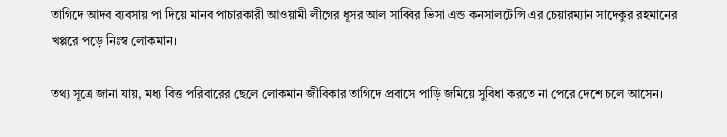তাগিদে আদব ব্যবসায় পা দিয়ে মানব পাচারকারী আওয়ামী লীগের ধূসর আল সাব্বির ভিসা এন্ড কনসালটেন্সি এর চেয়ারম্যান সাদেকুর রহমানের খপ্পরে পড়ে নিঃস্ব লোকমান।

তথ্য সূত্রে জানা যায়, মধ্য বিত্ত পরিবারের ছেলে লোকমান জীবিকার তাগিদে প্রবাসে পাড়ি জমিয়ে সুবিধা করতে না পেরে দেশে চলে আসেন।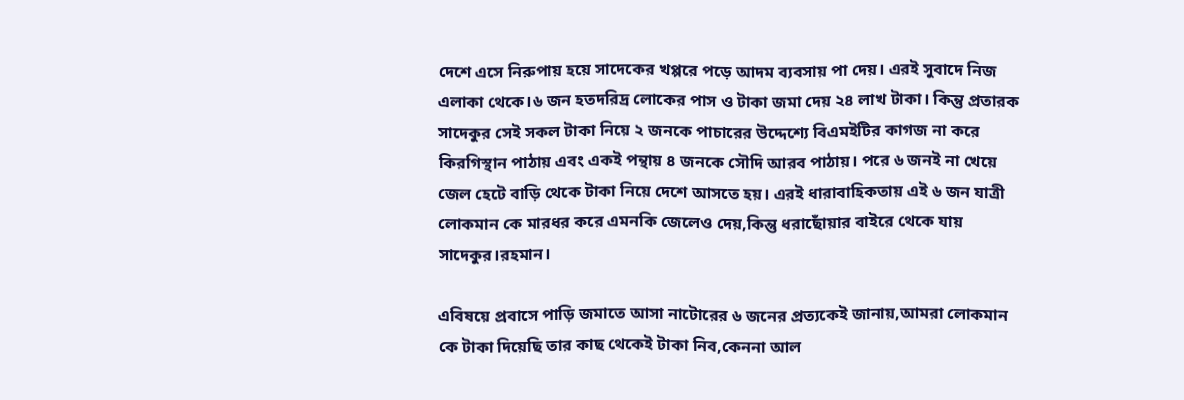দেশে এসে নিরুপায় হয়ে সাদেকের খপ্পরে পড়ে আদম ব্যবসায় পা দেয়। এরই সুবাদে নিজ এলাকা থেকে।৬ জন হতদরিদ্র লোকের পাস ও টাকা জমা দেয় ২৪ লাখ টাকা। কিন্তু প্রতারক সাদেকুর সেই সকল টাকা নিয়ে ২ জনকে পাচারের উদ্দেশ্যে বিএমইটির কাগজ না করে কিরগিস্থান পাঠায় এবং একই পন্থায় ৪ জনকে সৌদি আরব পাঠায়। পরে ৬ জনই না খেয়ে জেল হেটে বাড়ি থেকে টাকা নিয়ে দেশে আসতে হয়। এরই ধারাবাহিকতায় এই ৬ জন যাত্রী লোকমান কে মারধর করে এমনকি জেলেও দেয়,কিন্তু ধরাছোঁয়ার বাইরে থেকে যায় সাদেকুর।রহমান।

এবিষয়ে প্রবাসে পাড়ি জমাতে আসা নাটোরের ৬ জনের প্রত্যকেই জানায়,আমরা লোকমান কে টাকা দিয়েছি তার কাছ থেকেই টাকা নিব,কেননা আল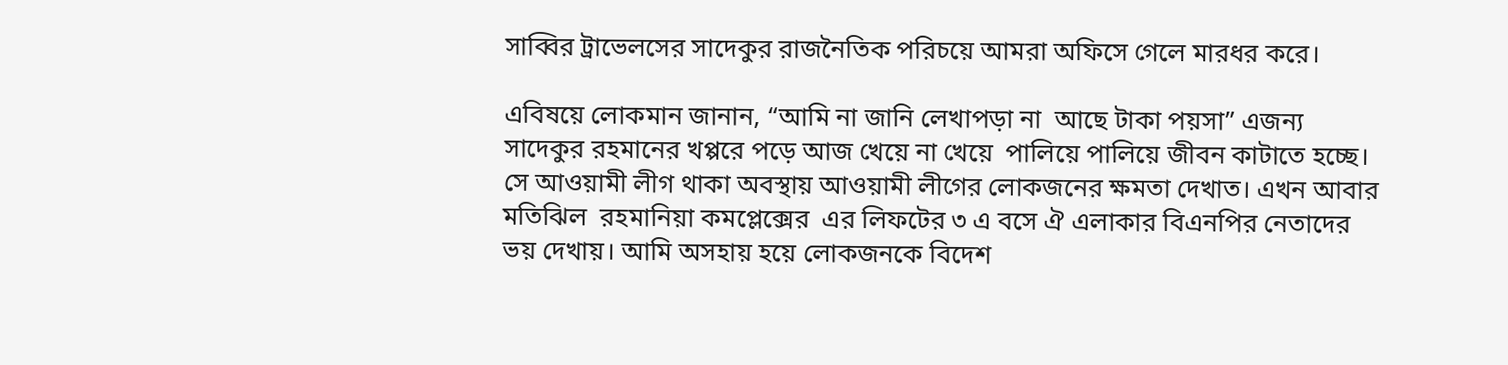সাব্বির ট্রাভেলসের সাদেকুর রাজনৈতিক পরিচয়ে আমরা অফিসে গেলে মারধর করে।

এবিষয়ে লোকমান জানান, “আমি না জানি লেখাপড়া না  আছে টাকা পয়সা” এজন্য সাদেকুর রহমানের খপ্পরে পড়ে আজ খেয়ে না খেয়ে  পালিয়ে পালিয়ে জীবন কাটাতে হচ্ছে। সে আওয়ামী লীগ থাকা অবস্থায় আওয়ামী লীগের লোকজনের ক্ষমতা দেখাত। এখন আবার মতিঝিল  রহমানিয়া কমপ্লেক্সের  এর লিফটের ৩ এ বসে ঐ এলাকার বিএনপির নেতাদের ভয় দেখায়। আমি অসহায় হয়ে লোকজনকে বিদেশ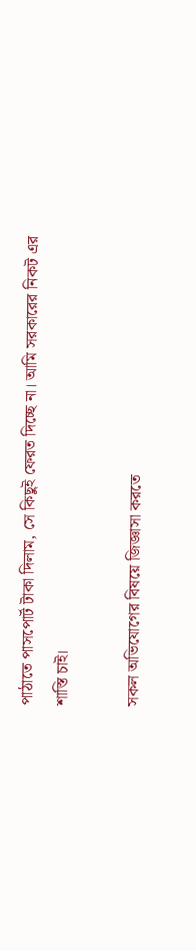পাঠাতে পাসপোর্ট টাকা দিলাম, সে কিছুই ফেরত দিচ্ছে না। আমি সরকারের নিকট এর শাস্তি চাই।

সকল অভিযোগের বিষয়ে জিজ্ঞাসা করতে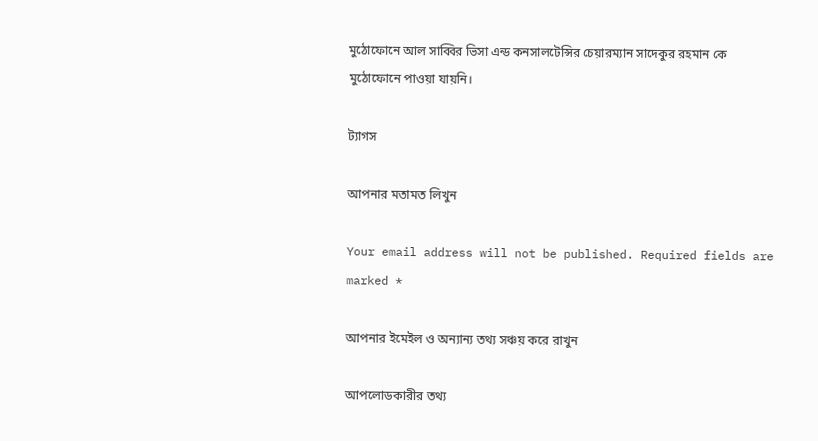মুঠোফোনে আল সাব্বির ভিসা এন্ড কনসালটেন্সির চেয়ারম্যান সাদেকুর রহমান কে মুঠোফোনে পাওয়া যায়নি।

ট্যাগস

আপনার মতামত লিখুন

Your email address will not be published. Required fields are marked *

আপনার ইমেইল ও অন্যান্য তথ্য সঞ্চয় করে রাখুন

আপলোডকারীর তথ্য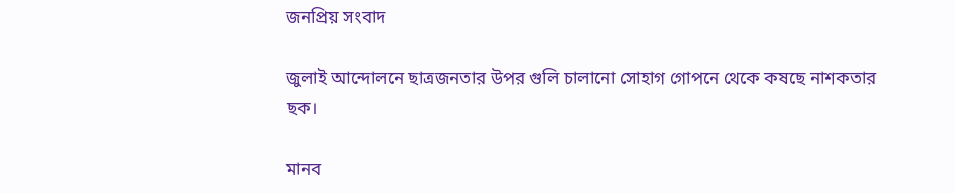জনপ্রিয় সংবাদ

জুলাই আন্দোলনে ছাত্রজনতার উপর গুলি চালানো সোহাগ গোপনে থেকে কষছে নাশকতার  ছক।

মানব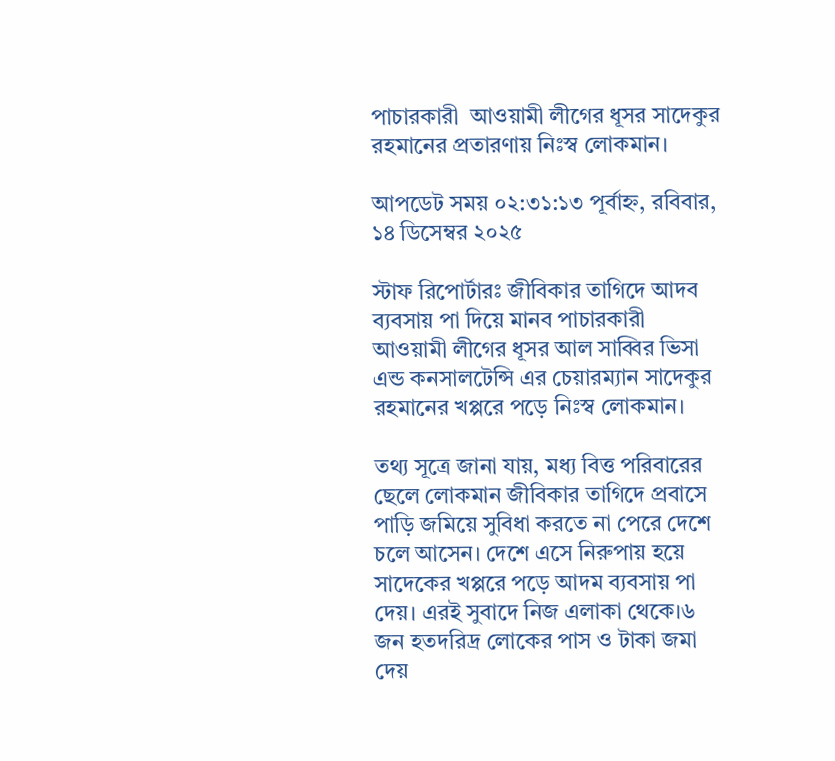পাচারকারী  আওয়ামী লীগের ধূসর সাদেকুর রহমানের প্রতারণায় নিঃস্ব লোকমান।

আপডেট সময় ০২:৩১:১৩ পূর্বাহ্ন, রবিবার, ১৪ ডিসেম্বর ২০২৫

স্টাফ রিপোর্টারঃ জীবিকার তাগিদে আদব ব্যবসায় পা দিয়ে মানব পাচারকারী আওয়ামী লীগের ধূসর আল সাব্বির ভিসা এন্ড কনসালটেন্সি এর চেয়ারম্যান সাদেকুর রহমানের খপ্পরে পড়ে নিঃস্ব লোকমান।

তথ্য সূত্রে জানা যায়, মধ্য বিত্ত পরিবারের ছেলে লোকমান জীবিকার তাগিদে প্রবাসে পাড়ি জমিয়ে সুবিধা করতে না পেরে দেশে চলে আসেন। দেশে এসে নিরুপায় হয়ে সাদেকের খপ্পরে পড়ে আদম ব্যবসায় পা দেয়। এরই সুবাদে নিজ এলাকা থেকে।৬ জন হতদরিদ্র লোকের পাস ও টাকা জমা দেয়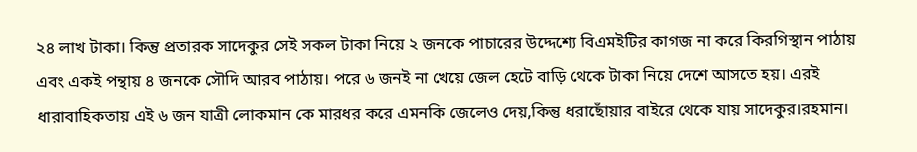২৪ লাখ টাকা। কিন্তু প্রতারক সাদেকুর সেই সকল টাকা নিয়ে ২ জনকে পাচারের উদ্দেশ্যে বিএমইটির কাগজ না করে কিরগিস্থান পাঠায় এবং একই পন্থায় ৪ জনকে সৌদি আরব পাঠায়। পরে ৬ জনই না খেয়ে জেল হেটে বাড়ি থেকে টাকা নিয়ে দেশে আসতে হয়। এরই ধারাবাহিকতায় এই ৬ জন যাত্রী লোকমান কে মারধর করে এমনকি জেলেও দেয়,কিন্তু ধরাছোঁয়ার বাইরে থেকে যায় সাদেকুর।রহমান।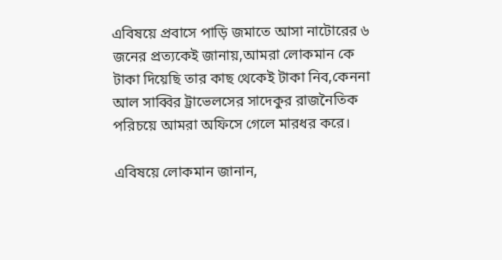এবিষয়ে প্রবাসে পাড়ি জমাতে আসা নাটোরের ৬ জনের প্রত্যকেই জানায়,আমরা লোকমান কে টাকা দিয়েছি তার কাছ থেকেই টাকা নিব,কেননা আল সাব্বির ট্রাভেলসের সাদেকুর রাজনৈতিক পরিচয়ে আমরা অফিসে গেলে মারধর করে।

এবিষয়ে লোকমান জানান,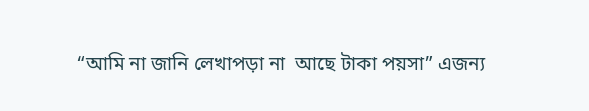“আমি না জানি লেখাপড়া না  আছে টাকা পয়সা” এজন্য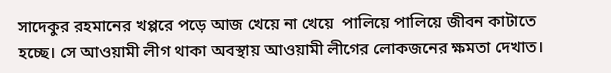সাদেকুর রহমানের খপ্পরে পড়ে আজ খেয়ে না খেয়ে  পালিয়ে পালিয়ে জীবন কাটাতে হচ্ছে। সে আওয়ামী লীগ থাকা অবস্থায় আওয়ামী লীগের লোকজনের ক্ষমতা দেখাত।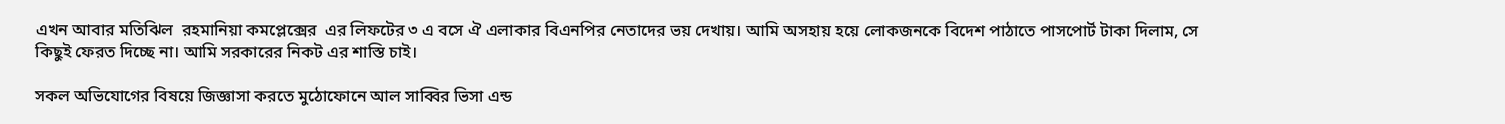এখন আবার মতিঝিল  রহমানিয়া কমপ্লেক্সের  এর লিফটের ৩ এ বসে ঐ এলাকার বিএনপির নেতাদের ভয় দেখায়। আমি অসহায় হয়ে লোকজনকে বিদেশ পাঠাতে পাসপোর্ট টাকা দিলাম, সে কিছুই ফেরত দিচ্ছে না। আমি সরকারের নিকট এর শাস্তি চাই।

সকল অভিযোগের বিষয়ে জিজ্ঞাসা করতে মুঠোফোনে আল সাব্বির ভিসা এন্ড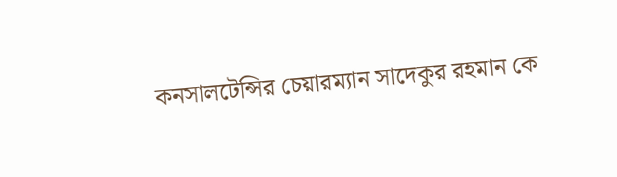কনসালটেন্সির চেয়ারম্যান সাদেকুর রহমান কে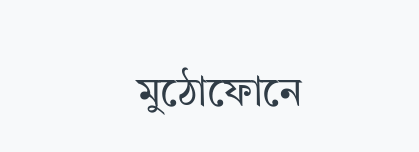মুঠোফোনে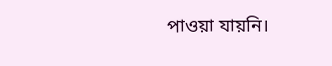পাওয়া যায়নি।